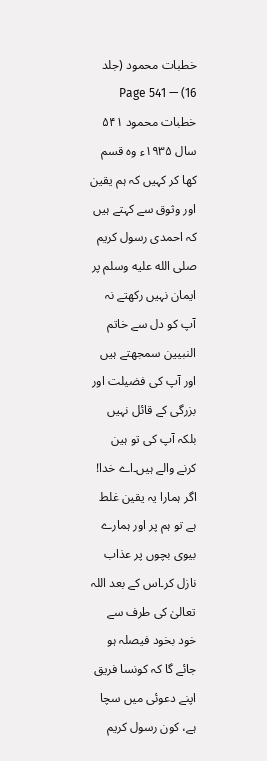خطبات محمود (جلد 16) — Page 541
خطبات محمود ۵۴۱ سال ۱۹۳۵ء وہ قسم کھا کر کہیں کہ ہم یقین اور وثوق سے کہتے ہیں کہ احمدی رسول کریم صلى الله عليه وسلم پر ایمان نہیں رکھتے نہ آپ کو دل سے خاتم النبیین سمجھتے ہیں اور آپ کی فضیلت اور بزرگی کے قائل نہیں بلکہ آپ کی تو ہین کرنے والے ہیں۔اے خدا! اگر ہمارا یہ یقین غلط ہے تو ہم پر اور ہمارے بیوی بچوں پر عذاب نازل کر۔اس کے بعد اللہ تعالیٰ کی طرف سے خود بخود فیصلہ ہو جائے گا کہ کونسا فریق اپنے دعوئی میں سچا ہے، کون رسول کریم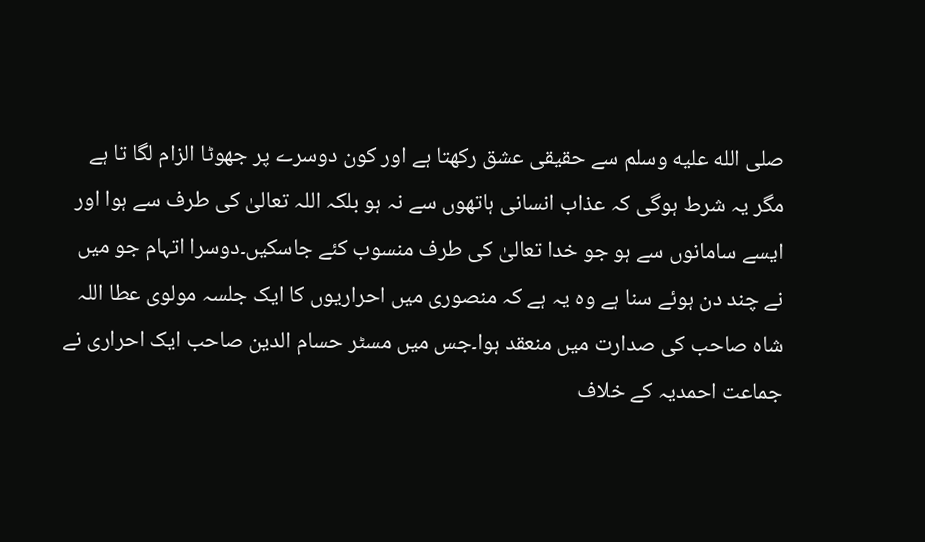صلى الله عليه وسلم سے حقیقی عشق رکھتا ہے اور کون دوسرے پر جھوٹا الزام لگا تا ہے مگر یہ شرط ہوگی کہ عذاب انسانی ہاتھوں سے نہ ہو بلکہ اللہ تعالیٰ کی طرف سے ہوا اور ایسے سامانوں سے ہو جو خدا تعالیٰ کی طرف منسوب کئے جاسکیں۔دوسرا اتہام جو میں نے چند دن ہوئے سنا ہے وہ یہ ہے کہ منصوری میں احراریوں کا ایک جلسہ مولوی عطا اللہ شاہ صاحب کی صدارت میں منعقد ہوا۔جس میں مسٹر حسام الدین صاحب ایک احراری نے جماعت احمدیہ کے خلاف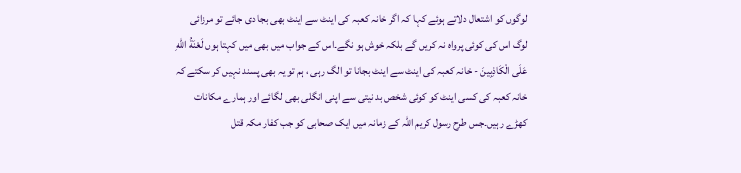لوگوں کو اشتعال دلاتے ہوئے کہا کہ اگر خانہ کعبہ کی اینٹ سے اینٹ بھی بجا دی جائے تو مرزائی لوگ اس کی کوئی پرواہ نہ کریں گے بلکہ خوش ہو نگے۔اس کے جواب میں بھی میں کہتا ہوں لَعْنَةُ اللهِ عَلَى الْكَاذِبِينَ - خانہ کعبہ کی اینٹ سے اینٹ بجانا تو الگ رہی ، ہم تو یہ بھی پسند نہیں کر سکتے کہ خانہ کعبہ کی کسی اینٹ کو کوئی شخص بد نیتی سے اپنی انگلی بھی لگائے اور ہمارے مکانات کھڑے رہیں۔جس طرح رسول کریم اللہ کے زمانہ میں ایک صحابی کو جب کفار مکہ قتل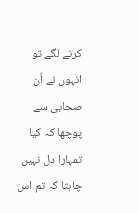کرنے لگے تو انہوں نے اُن صحابی سے پوچھا کہ کیا تمہارا دل نہیں چاہتا کہ تم اس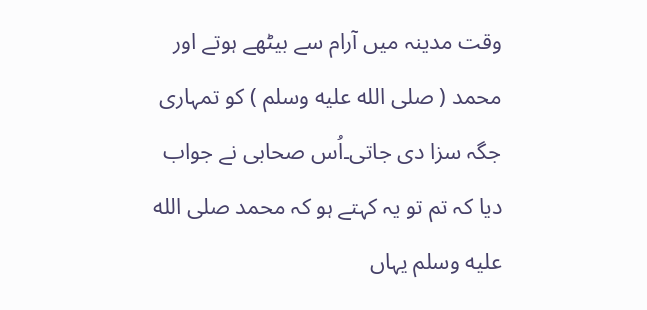وقت مدینہ میں آرام سے بیٹھے ہوتے اور محمد ( صلى الله عليه وسلم ) کو تمہاری جگہ سزا دی جاتی۔اُس صحابی نے جواب دیا کہ تم تو یہ کہتے ہو کہ محمد صلى الله عليه وسلم یہاں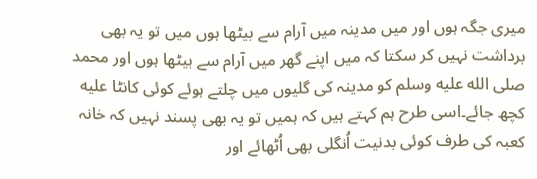میری جگہ ہوں اور میں مدینہ میں آرام سے بیٹھا ہوں میں تو یہ بھی برداشت نہیں کر سکتا کہ میں اپنے گھر میں آرام سے بیٹھا ہوں اور محمد صلى الله عليه وسلم کو مدینہ کی گلیوں میں چلتے ہوئے کوئی کانٹا عليه کچھ جائے۔اسی طرح ہم کہتے ہیں کہ ہمیں تو یہ بھی پسند نہیں کہ خانہ کعبہ کی طرف کوئی بدنیت اُنگلی بھی اُٹھائے اور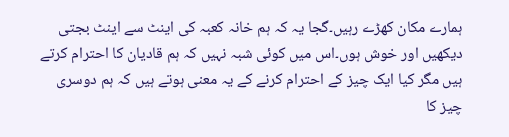ہمارے مکان کھڑے رہیں۔گجا یہ کہ ہم خانہ کعبہ کی اینٹ سے اینٹ بجتی دیکھیں اور خوش ہوں۔اس میں کوئی شبہ نہیں کہ ہم قادیان کا احترام کرتے ہیں مگر کیا ایک چیز کے احترام کرنے کے یہ معنی ہوتے ہیں کہ ہم دوسری چیز کا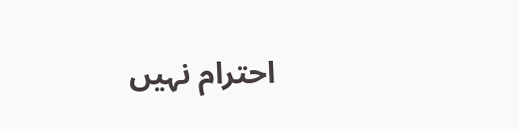احترام نہیں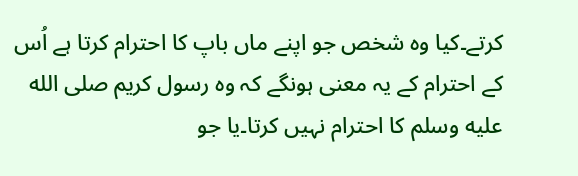کرتے۔کیا وہ شخص جو اپنے ماں باپ کا احترام کرتا ہے اُس کے احترام کے یہ معنی ہونگے کہ وہ رسول کریم صلى الله عليه وسلم کا احترام نہیں کرتا۔یا جو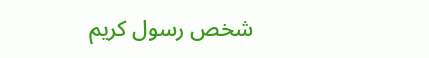شخص رسول کریم